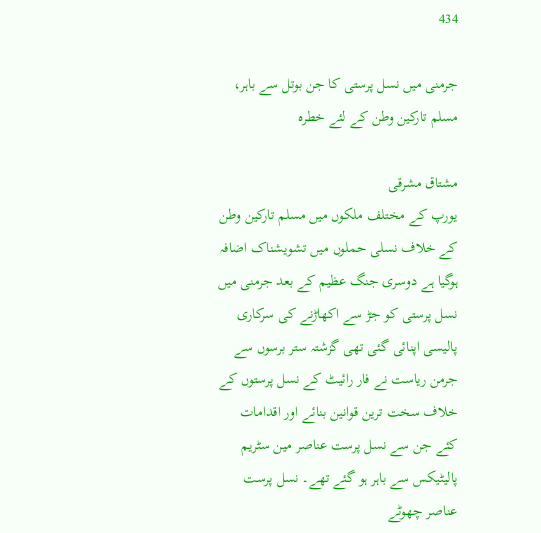434

جرمنی میں نسل پرستی کا جن بوتل سے باہر، مسلم تارکین وطن کے لئے خطرہ

مشتاق مشرقی
یورپ کے مختلف ملکوں میں مسلم تارکین وطن کے خلاف نسلی حملوں میں تشویشناک اضافہ ہوگیا ہے دوسری جنگ عظیم کے بعد جرمنی میں نسل پرستی کو جڑ سے اکھاڑنے کی سرکاری پالیسی اپنائی گئی تھی گزشتہ ستر برسوں سے جرمن ریاست نے فار رائیٹ کے نسل پرستوں کے خلاف سخت ترین قوانین بنائے اور اقدامات کئے جن سے نسل پرست عناصر مین سٹریم پالیٹیکس سے باہر ہو گئے تھے۔ نسل پرست عناصر چھوٹے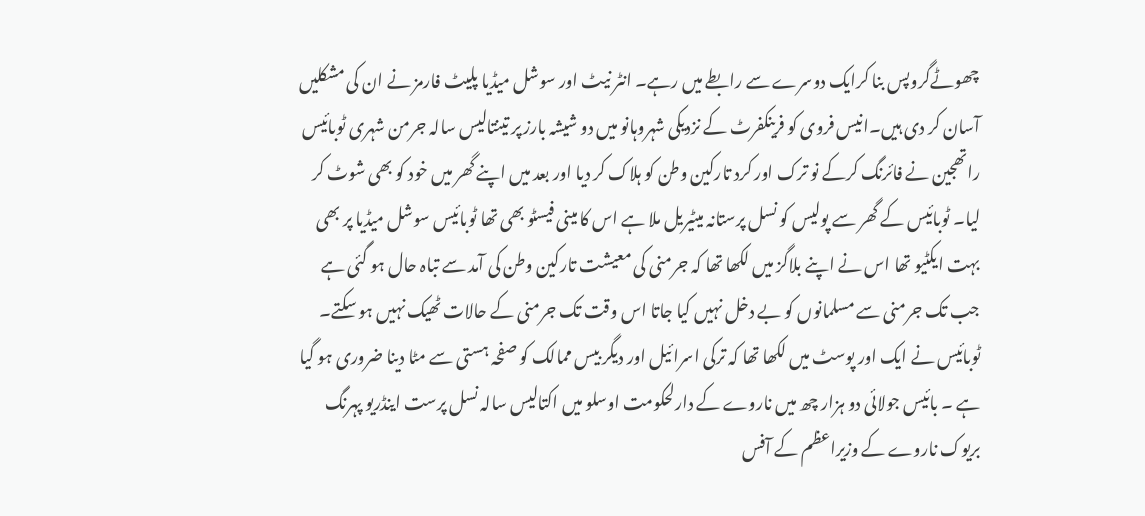چھوٹےگروپس بنا کرایک دوسرے سے رابطے میں رہے۔ انٹر نیٹ اور سوشل میڈیا پلیٹ فارمز نے ان کی مشکلیں آسان کر دی ہیں۔انیس فروی کو فرینکفرٹ کے نزدیکی شہروہانو میں دو شیشہ بارز پر تینتالیس سالہ جرمن شہری ٹوبائیس راتھجین نے فائرنگ کرکے نو ترک اور کرد تارکین وطن کو ہلاک کر دیا اور بعد میں اپنے گھر میں خود کو بھی شوٹ کر لیا۔ ٹوبائیس کے گھر سے پولیس کو نسل پرستانہ میٹیریل ملا ہے اس کا مینی فیسٹو بھی تھا ٹوبائیس سوشل میڈیا پر بھی بہت ایکٹیو تھا اس نے اپنے بلاگز میں لکھا تھا کہ جرمنی کی معیشت تارکین وطن کی آمد سے تباہ حال ہو گئی ہے جب تک جرمنی سے مسلمانوں کو بے دخل نہیں کیا جاتا اس وقت تک جرمنی کے حالات ٹھیک نہیں ہو سکتے۔ ٹوبائیس نے ایک اور پوسٹ میں لکھا تھا کہ ترکی اسرائیل اور دیگر بیس ممالک کو صفحہ ہستی سے مٹا دینا ضروری ہو گیا ہے ۔ بائیس جولائی دو ہزار چھ میں ناروے کے دارلحکومت اوسلو میں اکتالیس سالہ نسل پرست اینڈریو پہرنگ بریوک ناروے کے وزیراعظم کے آفس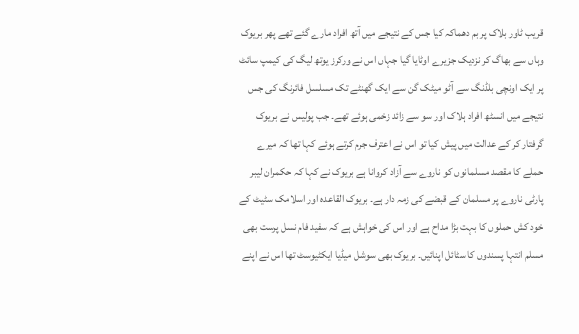قریب ٹاور بلاک پر بم دھماکہ کیا جس کے نتیجے میں آتھ افراد مارے گئے تھے پھر بریوک وہاں سے بھاگ کر نزدیک جزیرے اوٹایا گیا جہاں اس نے ورکرز یوتھ لیگ کی کیمپ سائٹ پر ایک اونچی بلڈنگ سے آٹو میٹک گن سے ایک گھنٹے تک مسلسل فائرنگ کی جس نتیجے میں انسٹھ افراد ہلاک اور سو سے زائد زخمی ہوئے تھے۔ جب پولیس نے بریوک گرفتار کر کے عدالت میں پیش کیا تو اس نے اعترف جرم کرتے ہوئے کہا تھا کہ میرے حملے کا مقصد مسلمانوں کو ناروے سے آزاد کروانا ہے بریوک نے کہا کہ حکمران لیبر پارٹی ناروے پر مسلمان کے قبضے کی زمہ دار ہے۔ بریوک القاعدہ اور اسلامک سٹیٹ کے خود کش حملوں کا بہت بڑا مداح ہے اور اس کی خواہش ہے کہ سفید فام نسل پرست بھی مسلم انتہا پسندوں کا سٹائل اپنائیں۔ بریوک بھی سوشل میڈیا ایکٹیوسٹ تھا اس نے اپنے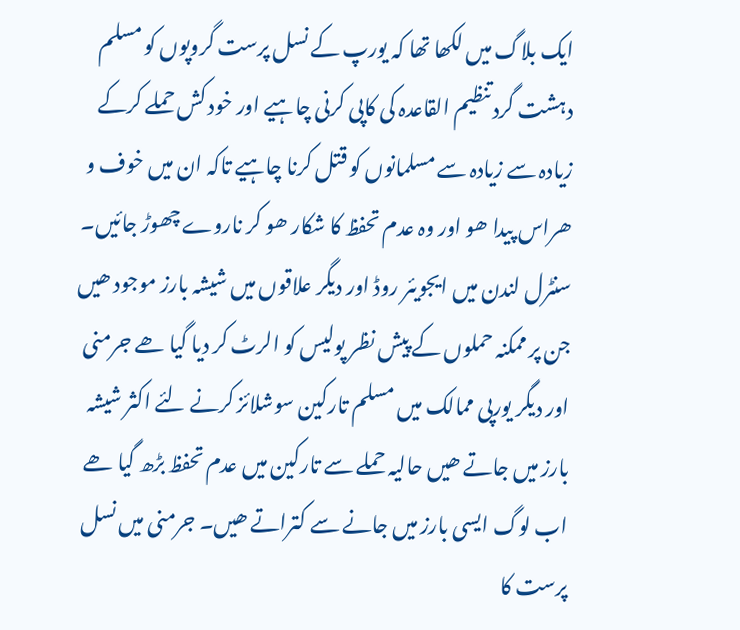ایک بلاگ میں لکھا تھا کہ یورپ کے نسل پرست گروپوں کو مسلم دہشت گرد تنظیم القاعدہ کی کاپی کرنی چاہیے اور خود کش حملے کرکے زیادہ سے زیادہ سے مسلمانوں کو قتل کرنا چاہیے تاکہ ان میں خوف و ھراس پیدا ھو اور وہ عدم تحفظ کا شکار ھو کر ناروے چھوڑ جائیں۔
سنٹرل لندن میں ایجویئر روڈ اور دیگر علاقوں میں شیشہ بارز موجود ھیں جن پر ممکنہ حملوں کے پیش نظر پولیس کو الرٹ کر دیا گیا ھے جرمنی اور دیگر یورپی ممالک میں مسلم تارکین سوشلائز کرنے لئے اکثر شیشہ بارز میں جاتے ھیں حالیہ حملے سے تارکین میں عدم تحفظ بڑھ گیا ھے اب لوگ ایسی بارز میں جانے سے کتراتے ھیں۔ جرمنی میں نسل پرست کا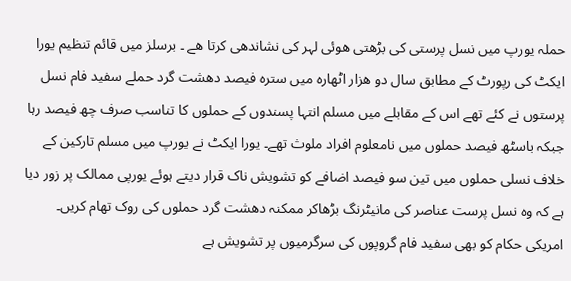حملہ یورپ میں نسل پرستی کی بڑھتی ھوئی لہر کی نشاندھی کرتا ھے ۔ برسلز میں قائم تنظیم یورا ایکٹ کی رپورٹ کے مطابق سال دو ھزار اٹھارہ میں سترہ فیصد دھشت گرد حملے سفید فام نسل پرستوں نے کئے تھے اس کے مقابلے میں مسلم انتہا پسندوں کے حملوں کا تناسب صرف چھ فیصد رہا جبکہ باسٹھ فیصد حملوں میں نامعلوم افراد ملوث تھے۔ یورا ایکٹ نے یورپ میں مسلم تارکین کے خلاف نسلی حملوں میں تین سو فیصد اضافے کو تشویش ناک قرار دیتے ہوئے یورپی ممالک پر زور دیا ہے کہ وہ نسل پرست عناصر کی مانیٹرنگ بڑھاکر ممکنہ دھشت گرد حملوں کی روک تھام کریں۔ امریکی حکام کو بھی سفید فام گروپوں کی سرگرمیوں پر تشویش ہے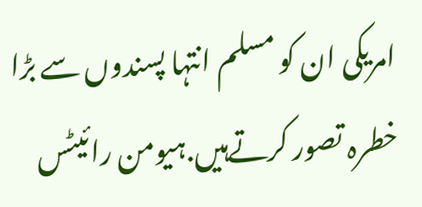امریکی ان کو مسلم انتہا پسندوں سے بڑا خطرہ تصور کرتےہیں.ہیومن رائیٹس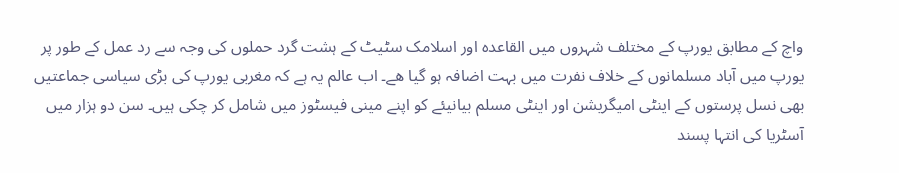واچ کے مطابق یورپ کے مختلف شہروں میں القاعدہ اور اسلامک سٹیٹ کے ہشت گرد حملوں کی وجہ سے رد عمل کے طور پر یورپ میں آباد مسلمانوں کے خلاف نفرت میں بہت اضافہ ہو گیا ھے۔ اب عالم یہ ہے کہ مغربی یورپ کی بڑی سیاسی جماعتیں بھی نسل پرستوں کے اینٹی امیگریشن اور اینٹی مسلم بیانیئے کو اپنے مینی فیسٹوز میں شامل کر چکی ہیں۔ سن دو ہزار میں آسٹریا کی انتہا پسند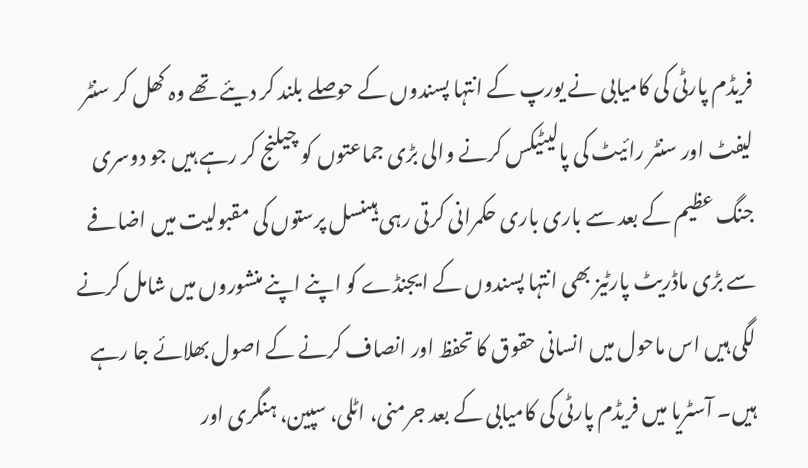فریڈم پارٹی کی کامیابی نے یورپ کے انتہا پسندوں کے حوصلے بلند کر دیئے تھے وہ کھل کر سنٹر لیفٹ اور سنٹر رائیٹ کی پالیٹیکس کرنے والی بڑی جماعتوں کو چیلنج کر رہے ہیں جو دوسری جنگ عظیم کے بعد سے باری باری حکمرانی کرتی رہی ہیںنسل پرستوں کی مقبولیت میں اضافے سے بڑی ماڈریٹ پارٹیز بھی انتہا پسندوں کے ایجنڈے کو اپنے اپنے منشوروں میں شامل کرنے لگی ہیں اس ماحول میں انسانی حقوق کا تحفظ اور انصاف کرنے کے اصول بھلائے جا رہے ہیں۔ آسٹریا میں فریڈم پارٹی کی کامیابی کے بعد جرمنی، اٹلی، سپین، ہنگری اور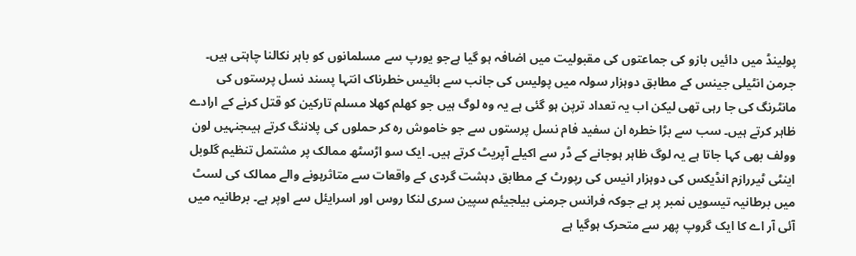پولینڈ میں دائیں بازو کی جماعتوں کی مقبولیت میں اضافہ ہو گیا ہےجو یورپ سے مسلمانوں کو باہر نکالنا چاہتی ہیں۔ جرمن انٹیلی جینس کے مطابق دوہزار سولہ میں پولیس کی جانب سے بائیس خطرناک انتہا پسند نسل پرستوں کی مانٹرنگ کی جا رہی تھی لیکن اب یہ تعداد ترپن ہو گئی ہے یہ وہ لوگ ہیں جو کھلم کھلا مسلم تارکین کو قتل کرنے کے ارادے ظاہر کرتے ہیں۔ سب سے بڑا خطرہ ان سفید فام نسل پرستوں سے جو خاموش رہ کر حملوں کی پلاننگ کرتے ہیںجنہیں لون وولف بھی کہا جاتا ہے یہ لوگ ظاہر ہوجانے کے ڈر سے اکیلے آپریٹ کرتے ہیں۔ ایک سو اڑسٹھ ممالک پر مشتمل تنظیم گلوبل اینٹی ٹیررازم انڈیکس کی دوہزار انیس کی رپورٹ کے مطابق دہشت گردی کے واقعات سے متاثرہونے والے ممالک کی لسٹ میں برطانیہ تیسویں نمبر پر ہے جوکہ فرانس جرمنی بیلجیئم سپین سری لنکا روس اور اسرایئل سے اوپر ہے۔ برطانیہ میں آئی آر اے کا ایک گروپ پھر سے متحرک ہوگیا ہے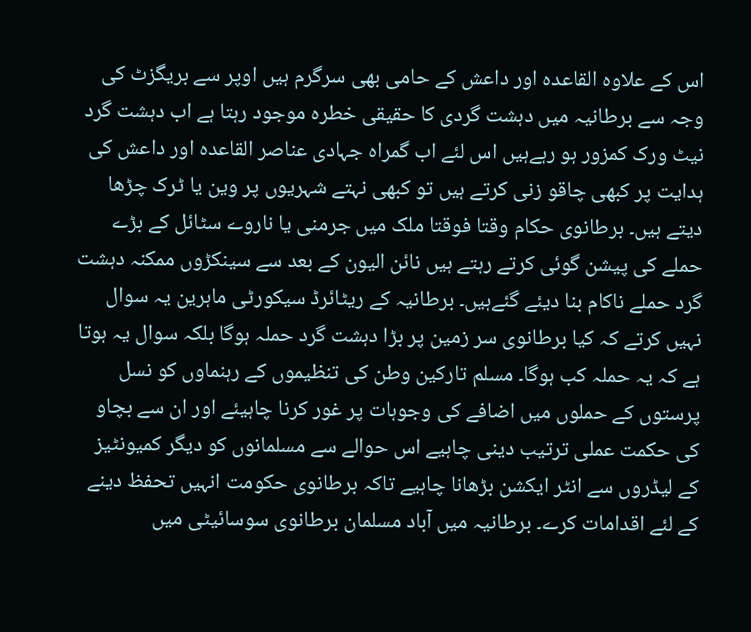اس کے علاوہ القاعدہ اور داعش کے حامی بھی سرگرم ہیں اوپر سے بریگزٹ کی وجہ سے برطانیہ میں دہشت گردی کا حقیقی خطرہ موجود رہتا ہے اب دہشت گرد نیٹ ورک کمزور ہو رہےہیں اس لئے اب گمراہ جہادی عناصر القاعدہ اور داعش کی ہدایت پر کبھی چاقو زنی کرتے ہیں تو کبھی نہتے شہریوں پر وین یا ٹرک چڑھا دیتے ہیں۔ برطانوی حکام وقتا فوقتا ملک میں جرمنی یا ناروے سٹائل کے بڑے حملے کی پیشن گوئی کرتے رہتے ہیں نائن الیون کے بعد سے سینکڑوں ممکنہ دہشت گرد حملے ناکام بنا دیئے گئےہیں۔ برطانیہ کے ریٹائرڈ سیکورٹی ماہرین یہ سوال نہیں کرتے کہ کیا برطانوی سر زمین پر بڑا دہشت گرد حملہ ہوگا بلکہ سوال یہ ہوتا ہے کہ یہ حملہ کب ہوگا۔ مسلم تارکین وطن کی تنظیموں کے رہنماوں کو نسل پرستوں کے حملوں میں اضافے کی وجوہات پر غور کرنا چاہیئے اور ان سے بچاو کی حکمت عملی ترتیب دینی چاہیے اس حوالے سے مسلمانوں کو دیگر کمیونٹیز کے لیڈروں سے انٹر ایکشن بڑھانا چاہیے تاکہ برطانوی حکومت انہیں تحفظ دینے کے لئے اقدامات کرے۔ برطانیہ میں آباد مسلمان برطانوی سوسائیٹی میں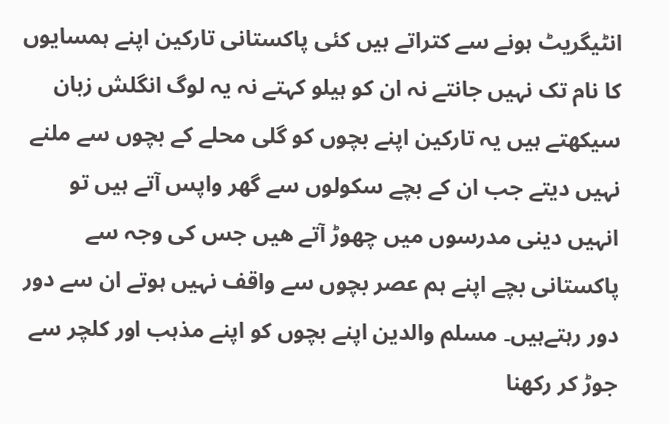انٹیگریٹ ہونے سے کتراتے ہیں کئی پاکستانی تارکین اپنے ہمسایوں کا نام تک نہیں جانتے نہ ان کو ہیلو کہتے نہ یہ لوگ انگلش زبان سیکھتے ہیں یہ تارکین اپنے بچوں کو گلی محلے کے بچوں سے ملنے نہیں دیتے جب ان کے بچے سکولوں سے گھر واپس آتے ہیں تو انہیں دینی مدرسوں میں چھوڑ آتے ھیں جس کی وجہ سے پاکستانی بچے اپنے ہم عصر بچوں سے واقف نہیں ہوتے ان سے دور دور رہتےہیں۔ مسلم والدین اپنے بچوں کو اپنے مذہب اور کلچر سے جوڑ کر رکھنا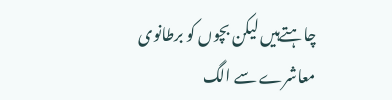چاہتےہیں لیکن بچوں کو برطانوی معاشرے سے الگ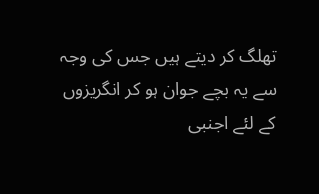تھلگ کر دیتے ہیں جس کی وجہ سے یہ بچے جوان ہو کر انگریزوں کے لئے اجنبی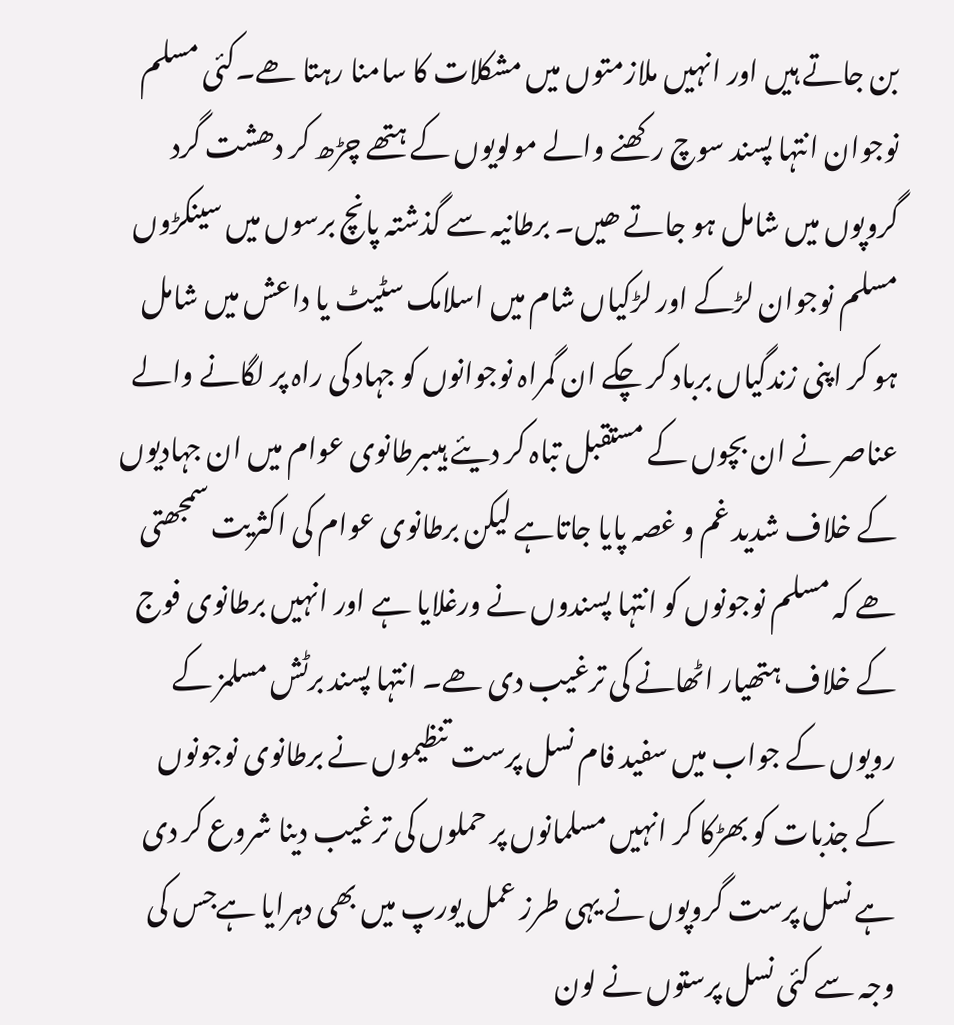بن جاتے ہیں اور انہیں ملازمتوں میں مشکلات کا سامنا رہتا ھے۔کئی مسلم نوجوان انتہا پسند سوچ رکھنے والے مولویوں کے ہتھے چڑھ کر دھشت گرد گروپوں میں شامل ہو جاتے ھیں۔ برطانیہ سے گذشتہ پانچ برسوں میں سینکڑوں مسلم نوجوان لڑکے اور لڑکیاں شام میں اسلامک سٹیٹ یا داعش میں شامل ہو کر اپنی زندگیاں برباد کر چکے ان گمراہ نوجوانوں کو جہاد کی راہ پر لگانے والے عناصر نے ان بچوں کے مستقبل تباہ کر دیئے ہیںبرطانوی عوام میں ان جہادیوں کے خلاف شدید غم و غصہ پایا جاتاہے لیکن برطانوی عوام کی اکثریت سمجھتی ھے کہ مسلم نوجونوں کو انتہا پسندوں نے ورغلایا ہے اور انہیں برطانوی فوج کے خلاف ہتھیار اٹھانے کی ترغیب دی ھے۔ انتہا پسند برٹش مسلمز کے رویوں کے جواب میں سفید فام نسل پرست تنظیموں نے برطانوی نوجونوں کے جذبات کو بھڑکا کر انہیں مسلمانوں پر حملوں کی ترغیب دینا شروع کر دی ہے نسل پرست گروپوں نے یہی طرز عمل یورپ میں بھی دہرایا ہےجس کی وجہ سے کئی نسل پرستوں نے لون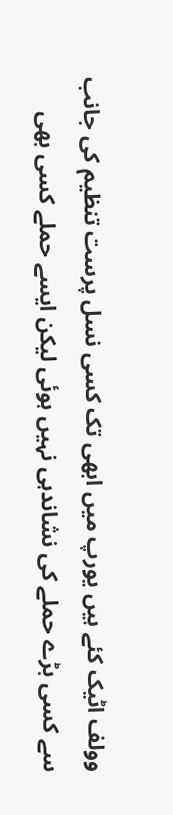وولف اٹیک کئے ہیں یورپ میں ابھی تک کسی نسل پرست تنظیم کی جانب سے کسی بڑے حملے کی نشاندہی نہیں ہوئی لیکن ایسے حملے کسی بھی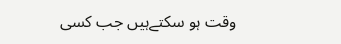وقت ہو سکتےہیں جب کسی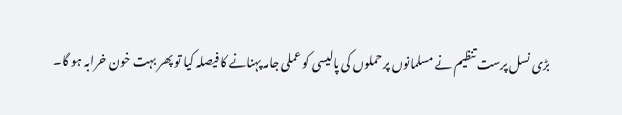بڑی نسل پرست تنظیم نے مسلمانوں پر حملوں کی پالیسی کو عملی جامہ پہنانے کا فیصلہ کیا تو پھر بہت خون خرابہ ہو گا۔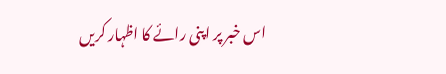اس خبر پر اپنی رائے کا اظہار کریں